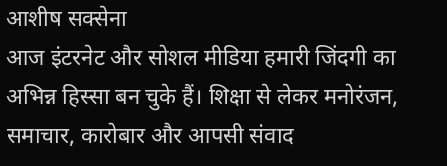आशीष सक्सेना
आज इंटरनेट और सोशल मीडिया हमारी जिंदगी का अभिन्न हिस्सा बन चुके हैं। शिक्षा से लेकर मनोरंजन, समाचार, कारोबार और आपसी संवाद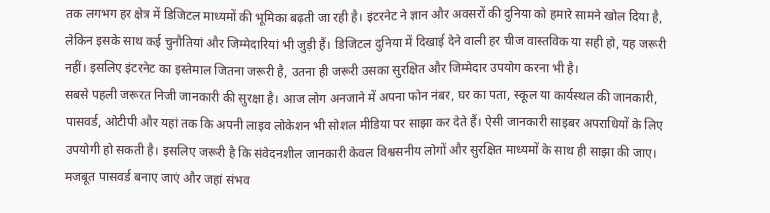तक लगभग हर क्षेत्र में डिजिटल माध्यमों की भूमिका बढ़ती जा रही है। इंटरनेट ने ज्ञान और अवसरों की दुनिया को हमारे सामने खोल दिया है, लेकिन इसके साथ कई चुनौतियां और जिम्मेदारियां भी जुड़ी हैं। डिजिटल दुनिया में दिखाई देने वाली हर चीज वास्तविक या सही हो, यह जरूरी नहीं। इसलिए इंटरनेट का इस्तेमाल जितना जरूरी है, उतना ही जरूरी उसका सुरक्षित और जिम्मेदार उपयोग करना भी है।
सबसे पहली जरूरत निजी जानकारी की सुरक्षा है। आज लोग अनजाने में अपना फोन नंबर, घर का पता, स्कूल या कार्यस्थल की जानकारी, पासवर्ड, ओटीपी और यहां तक कि अपनी लाइव लोकेशन भी सोशल मीडिया पर साझा कर देते हैं। ऐसी जानकारी साइबर अपराधियों के लिए उपयोगी हो सकती है। इसलिए जरूरी है कि संवेदनशील जानकारी केवल विश्वसनीय लोगों और सुरक्षित माध्यमों के साथ ही साझा की जाए। मजबूत पासवर्ड बनाए जाएं और जहां संभव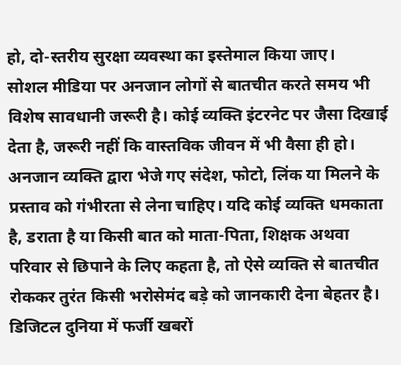हो, दो-स्तरीय सुरक्षा व्यवस्था का इस्तेमाल किया जाए।
सोशल मीडिया पर अनजान लोगों से बातचीत करते समय भी विशेष सावधानी जरूरी है। कोई व्यक्ति इंटरनेट पर जैसा दिखाई देता है, जरूरी नहीं कि वास्तविक जीवन में भी वैसा ही हो। अनजान व्यक्ति द्वारा भेजे गए संदेश, फोटो, लिंक या मिलने के प्रस्ताव को गंभीरता से लेना चाहिए। यदि कोई व्यक्ति धमकाता है, डराता है या किसी बात को माता-पिता, शिक्षक अथवा परिवार से छिपाने के लिए कहता है, तो ऐसे व्यक्ति से बातचीत रोककर तुरंत किसी भरोसेमंद बड़े को जानकारी देना बेहतर है।
डिजिटल दुनिया में फर्जी खबरों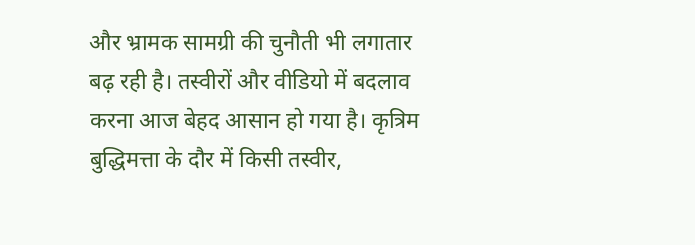और भ्रामक सामग्री की चुनौती भी लगातार बढ़ रही है। तस्वीरों और वीडियो में बदलाव करना आज बेहद आसान हो गया है। कृत्रिम बुद्धिमत्ता के दौर में किसी तस्वीर,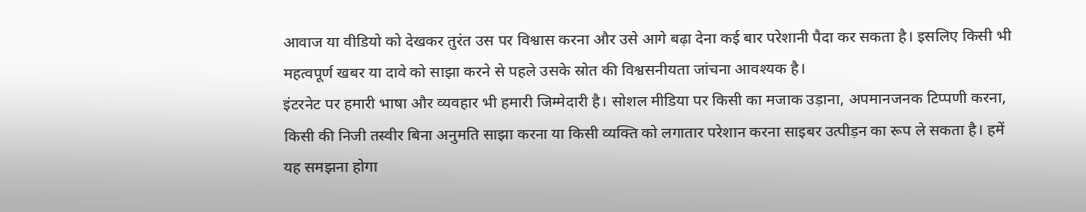आवाज या वीडियो को देखकर तुरंत उस पर विश्वास करना और उसे आगे बढ़ा देना कई बार परेशानी पैदा कर सकता है। इसलिए किसी भी महत्वपूर्ण खबर या दावे को साझा करने से पहले उसके स्रोत की विश्वसनीयता जांचना आवश्यक है।
इंटरनेट पर हमारी भाषा और व्यवहार भी हमारी जिम्मेदारी है। सोशल मीडिया पर किसी का मजाक उड़ाना, अपमानजनक टिप्पणी करना, किसी की निजी तस्वीर बिना अनुमति साझा करना या किसी व्यक्ति को लगातार परेशान करना साइबर उत्पीड़न का रूप ले सकता है। हमें यह समझना होगा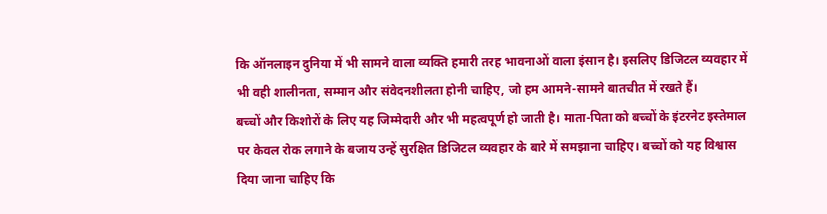कि ऑनलाइन दुनिया में भी सामने वाला व्यक्ति हमारी तरह भावनाओं वाला इंसान है। इसलिए डिजिटल व्यवहार में भी वही शालीनता, सम्मान और संवेदनशीलता होनी चाहिए, जो हम आमने-सामने बातचीत में रखते हैं।
बच्चों और किशोरों के लिए यह जिम्मेदारी और भी महत्वपूर्ण हो जाती है। माता-पिता को बच्चों के इंटरनेट इस्तेमाल पर केवल रोक लगाने के बजाय उन्हें सुरक्षित डिजिटल व्यवहार के बारे में समझाना चाहिए। बच्चों को यह विश्वास दिया जाना चाहिए कि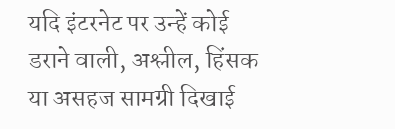यदि इंटरनेट पर उन्हें कोई डराने वाली, अश्लील, हिंसक या असहज सामग्री दिखाई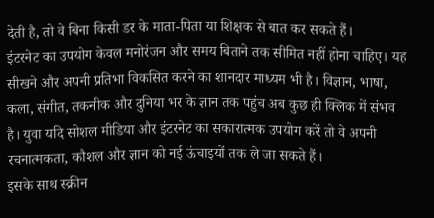देती है, तो वे बिना किसी डर के माता-पिता या शिक्षक से बात कर सकते हैं।
इंटरनेट का उपयोग केवल मनोरंजन और समय बिताने तक सीमित नहीं होना चाहिए। यह सीखने और अपनी प्रतिभा विकसित करने का शानदार माध्यम भी है। विज्ञान, भाषा, कला, संगीत, तकनीक और दुनिया भर के ज्ञान तक पहुंच अब कुछ ही क्लिक में संभव है। युवा यदि सोशल मीडिया और इंटरनेट का सकारात्मक उपयोग करें तो वे अपनी रचनात्मकता, कौशल और ज्ञान को नई ऊंचाइयों तक ले जा सकते हैं।
इसके साथ स्क्रीन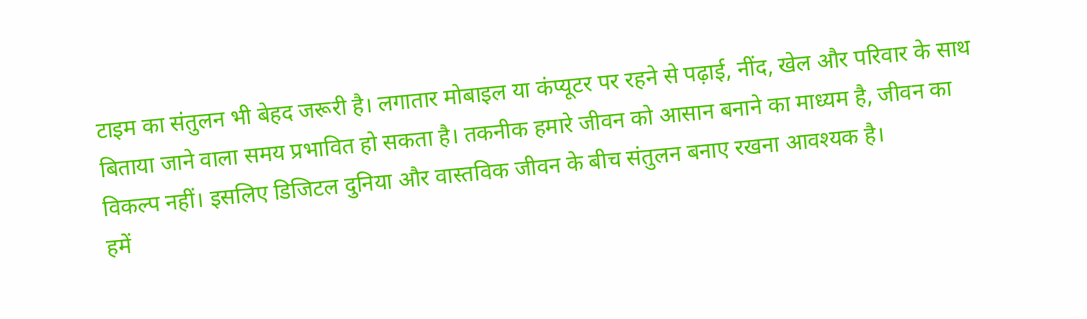टाइम का संतुलन भी बेहद जरूरी है। लगातार मोबाइल या कंप्यूटर पर रहने से पढ़ाई, नींद, खेल और परिवार के साथ बिताया जाने वाला समय प्रभावित हो सकता है। तकनीक हमारे जीवन को आसान बनाने का माध्यम है, जीवन का विकल्प नहीं। इसलिए डिजिटल दुनिया और वास्तविक जीवन के बीच संतुलन बनाए रखना आवश्यक है।
हमें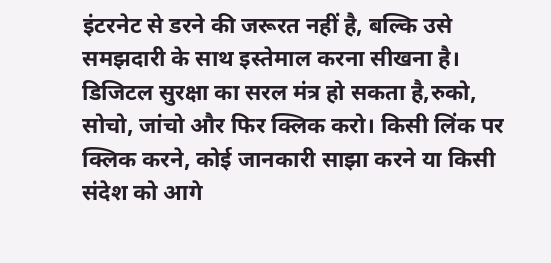इंटरनेट से डरने की जरूरत नहीं है, बल्कि उसे समझदारी के साथ इस्तेमाल करना सीखना है। डिजिटल सुरक्षा का सरल मंत्र हो सकता है,रुको, सोचो, जांचो और फिर क्लिक करो। किसी लिंक पर क्लिक करने, कोई जानकारी साझा करने या किसी संदेश को आगे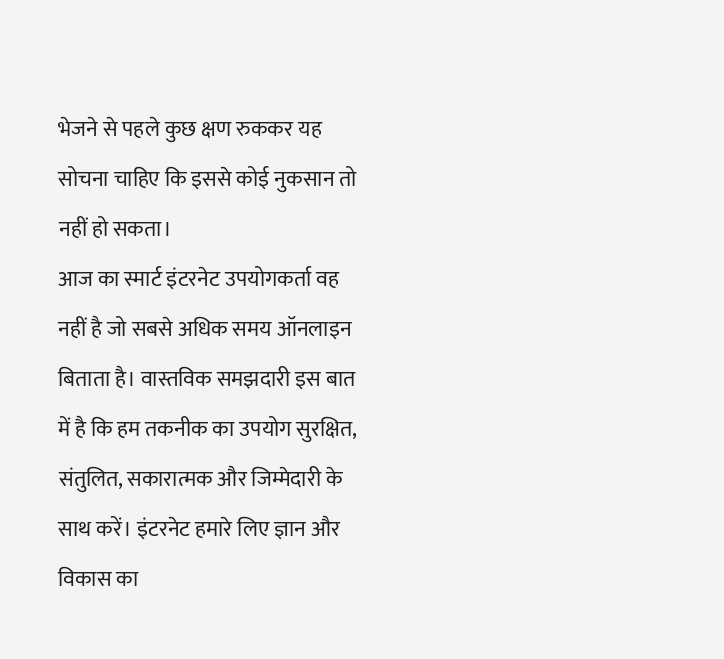भेजने से पहले कुछ क्षण रुककर यह सोचना चाहिए कि इससे कोई नुकसान तो नहीं हो सकता।
आज का स्मार्ट इंटरनेट उपयोगकर्ता वह नहीं है जो सबसे अधिक समय ऑनलाइन बिताता है। वास्तविक समझदारी इस बात में है कि हम तकनीक का उपयोग सुरक्षित, संतुलित, सकारात्मक और जिम्मेदारी के साथ करें। इंटरनेट हमारे लिए ज्ञान और विकास का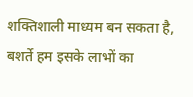शक्तिशाली माध्यम बन सकता है, बशर्ते हम इसके लाभों का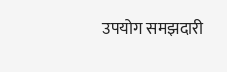उपयोग समझदारी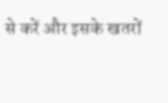से करें और इसके खतरों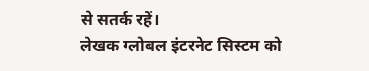से सतर्क रहें।
लेखक ग्लोबल इंटरनेट सिस्टम को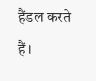हैंडल करते हैं।